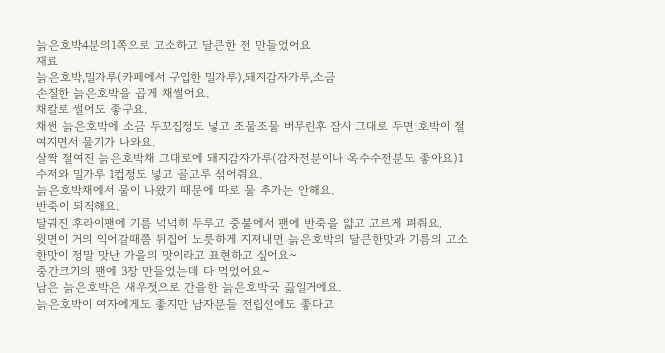늙은호박4분의1쪽으로 고소하고 달큰한 전 만들었어요
재료
늙은호박,밀가루(카페에서 구입한 밀가루),돼지감자가루,소금
손질한 늙은호박을 곱게 채썰어요.
채칼로 썰어도 좋구요.
채썬 늙은호박에 소금 두꼬집정도 넣고 조물조물 버무린후 잠시 그대로 두면 호박이 절여지면서 물기가 나와요.
살짝 절여진 늙은호박채 그대로에 돼지감자가루(감자전분이나 옥수수전분도 좋아요)1수저와 밀가루 1컵정도 넣고 골고루 섞어줘요.
늙은호박채에서 물이 나왔기 때문에 따로 물 추가는 안해요.
반죽이 되직해요.
달궈진 후라이팬에 기름 넉넉히 두루고 중불에서 팬에 반죽을 얇고 고르게 펴줘요.
윗면이 거의 익어갈때쯤 뒤집어 노릇하게 지져내면 늙은호박의 달큰한맛과 기름의 고소한맛이 정말 맛난 가을의 맛이라고 표현하고 싶어요~
중간크기의 팬에 3장 만들었는데 다 먹었어요~
남은 늙은호박은 새우젓으로 간을한 늙은호박국 끓일거에요.
늙은호박이 여자에게도 좋지만 남자분들 전립선에도 좋다고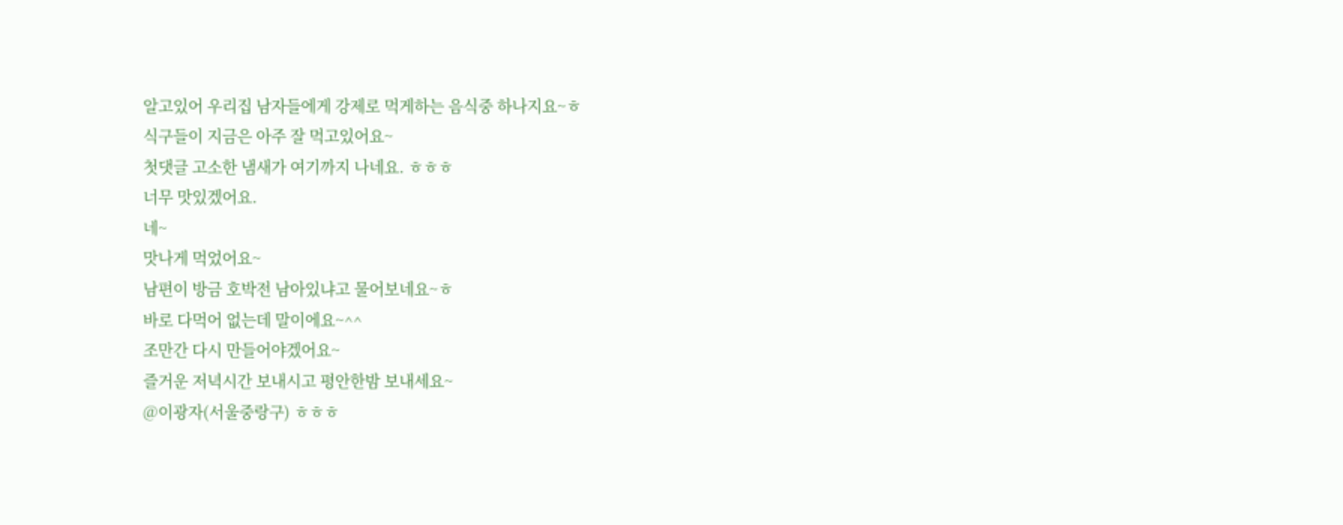알고있어 우리집 남자들에게 강제로 먹게하는 음식중 하나지요~ㅎ
식구들이 지금은 아주 잘 먹고있어요~
첫댓글 고소한 냄새가 여기까지 나네요. ㅎㅎㅎ
너무 맛있겠어요.
네~
맛나게 먹었어요~
남편이 방금 호박전 남아있냐고 물어보네요~ㅎ
바로 다먹어 없는데 말이에요~^^
조만간 다시 만들어야겠어요~
즐거운 저녁시간 보내시고 평안한밤 보내세요~
@이광자(서울중랑구) ㅎㅎㅎ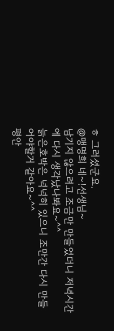ㅎ 그러셨군요.
@맹명희 네~!선생님~
남기지 않으려고 조금만 만들었더니 저녁시간에 다시 생각났나봐요~^^
늙은호박은 넉넉히 있으니 조만간 다시 만들어야할거 같아요~^^
평안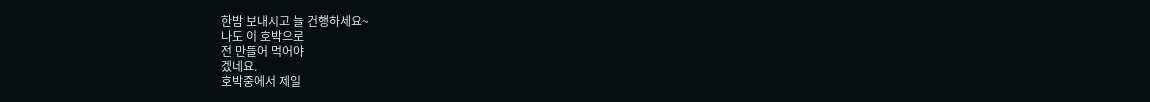한밤 보내시고 늘 건행하세요~
나도 이 호박으로
전 만들어 먹어야
겠네요.
호박중에서 제일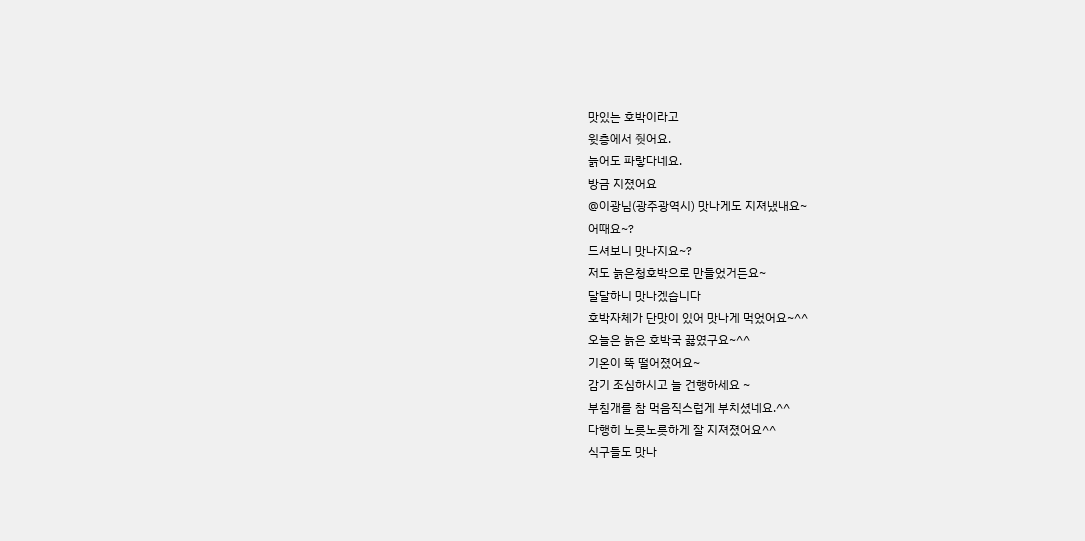맛있는 호박이라고
윗층에서 줫어요.
늙어도 파랗다네요.
방금 지졌어요
@이광님(광주광역시) 맛나게도 지져냈내요~
어때요~?
드셔보니 맛나지요~?
저도 늙은청호박으로 만들었거든요~
달달하니 맛나겠습니다
호박자체가 단맛이 있어 맛나게 먹었어요~^^
오늘은 늙은 호박국 끓였구요~^^
기온이 뚝 떨어졌어요~
감기 조심하시고 늘 건행하세요 ~
부침개를 참 먹음직스럽게 부치셨네요.^^
다행히 노릇노릇하게 잘 지져졌어요^^
식구들도 맛나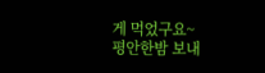게 먹었구요~
평안한밤 보내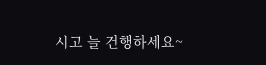시고 늘 건행하세요~